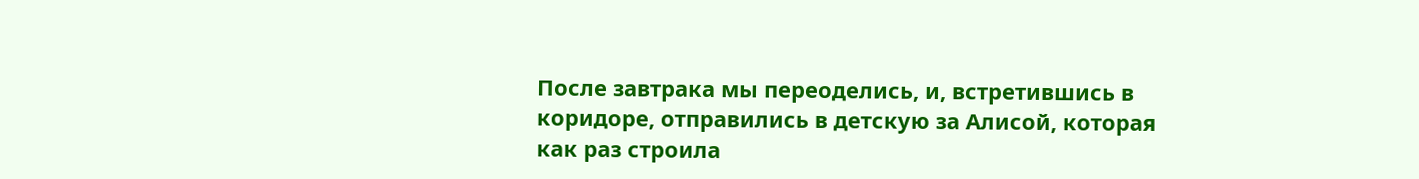После завтрака мы переоделись, и, встретившись в коридоре, отправились в детскую за Алисой, которая как раз строила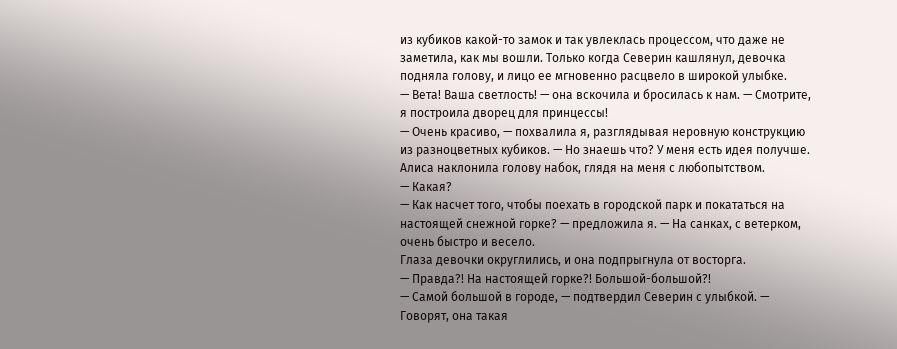из кубиков какой-то замок и так увлеклась процессом, что даже не заметила, как мы вошли. Только когда Северин кашлянул, девочка подняла голову, и лицо ее мгновенно расцвело в широкой улыбке.
— Вета! Ваша светлость! — она вскочила и бросилась к нам. — Смотрите, я построила дворец для принцессы!
— Очень красиво, — похвалила я, разглядывая неровную конструкцию из разноцветных кубиков. — Но знаешь что? У меня есть идея получше.
Алиса наклонила голову набок, глядя на меня с любопытством.
— Какая?
— Как насчет того, чтобы поехать в городской парк и покататься на настоящей снежной горке? — предложила я. — На санках, с ветерком, очень быстро и весело.
Глаза девочки округлились, и она подпрыгнула от восторга.
— Правда?! На настоящей горке?! Большой-большой?!
— Самой большой в городе, — подтвердил Северин с улыбкой. — Говорят, она такая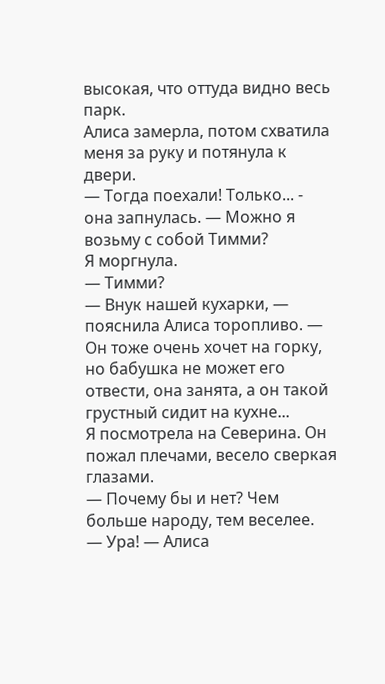высокая, что оттуда видно весь парк.
Алиса замерла, потом схватила меня за руку и потянула к двери.
— Тогда поехали! Только... - она запнулась. — Можно я возьму с собой Тимми?
Я моргнула.
— Тимми?
— Внук нашей кухарки, — пояснила Алиса торопливо. — Он тоже очень хочет на горку, но бабушка не может его отвести, она занята, а он такой грустный сидит на кухне...
Я посмотрела на Северина. Он пожал плечами, весело сверкая глазами.
— Почему бы и нет? Чем больше народу, тем веселее.
— Ура! — Алиса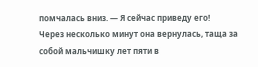помчалась вниз. — Я сейчас приведу его!
Через несколько минут она вернулась, таща за собой мальчишку лет пяти в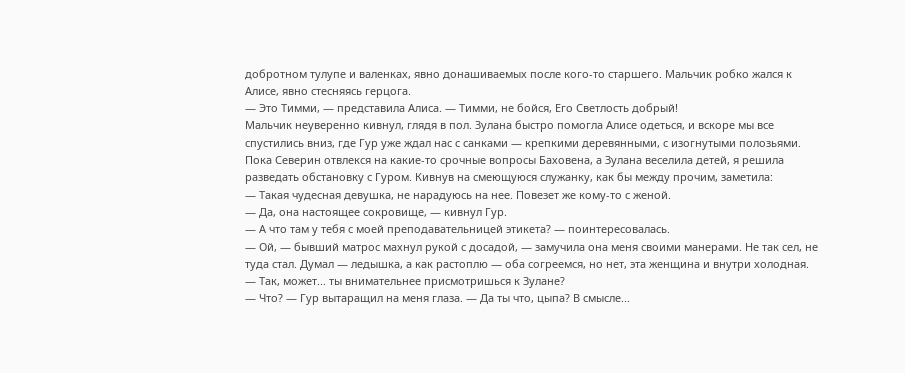добротном тулупе и валенках, явно донашиваемых после кого-то старшего. Мальчик робко жался к Алисе, явно стесняясь герцога.
— Это Тимми, — представила Алиса. — Тимми, не бойся, Его Светлость добрый!
Мальчик неуверенно кивнул, глядя в пол. Зулана быстро помогла Алисе одеться, и вскоре мы все спустились вниз, где Гур уже ждал нас с санками — крепкими деревянными, с изогнутыми полозьями.
Пока Северин отвлекся на какие-то срочные вопросы Баховена, а Зулана веселила детей, я решила разведать обстановку с Гуром. Кивнув на смеющуюся служанку, как бы между прочим, заметила:
— Такая чудесная девушка, не нарадуюсь на нее. Повезет же кому-то с женой.
— Да, она настоящее сокровище, — кивнул Гур.
— А что там у тебя с моей преподавательницей этикета? — поинтересовалась.
— Ой, — бывший матрос махнул рукой с досадой, — замучила она меня своими манерами. Не так сел, не туда стал. Думал — ледышка, а как растоплю — оба согреемся, но нет, эта женщина и внутри холодная.
— Так, может... ты внимательнее присмотришься к Зулане?
— Что? — Гур вытаращил на меня глаза. — Да ты что, цыпа? В смысле...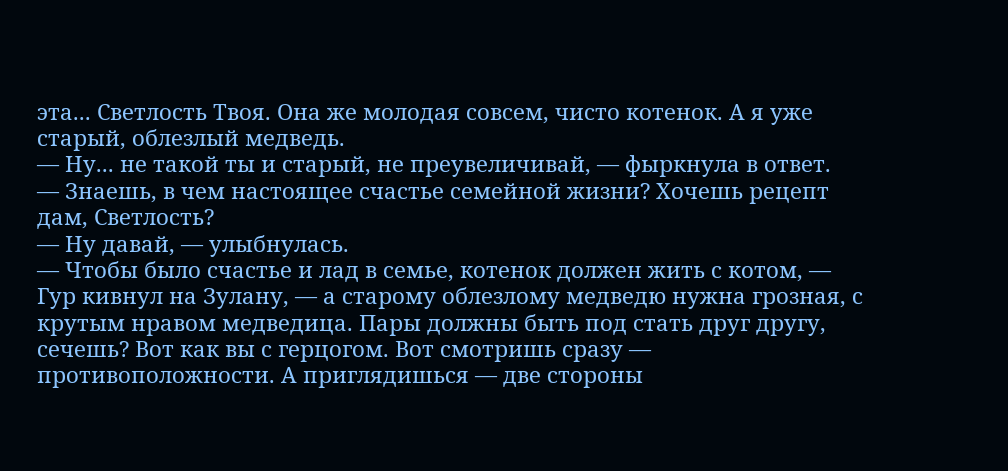эта... Светлость Твоя. Она же молодая совсем, чисто котенок. А я уже старый, облезлый медведь.
— Ну... не такой ты и старый, не преувеличивай, — фыркнула в ответ.
— Знаешь, в чем настоящее счастье семейной жизни? Хочешь рецепт дам, Светлость?
— Ну давай, — улыбнулась.
— Чтобы было счастье и лад в семье, котенок должен жить с котом, — Гур кивнул на Зулану, — а старому облезлому медведю нужна грозная, с крутым нравом медведица. Пары должны быть под стать друг другу, сечешь? Вот как вы с герцогом. Вот смотришь сразу — противоположности. А приглядишься — две стороны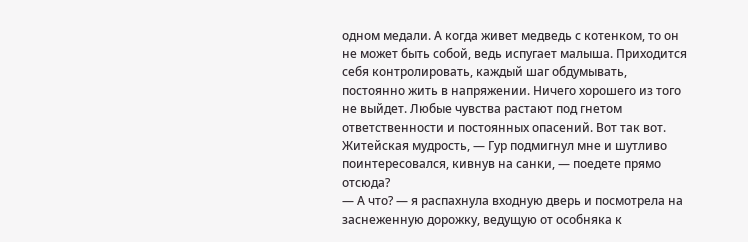одном медали. А когда живет медведь с котенком, то он не может быть собой, ведь испугает малыша. Приходится себя контролировать, каждый шаг обдумывать, постоянно жить в напряжении. Ничего хорошего из того не выйдет. Любые чувства растают под гнетом ответственности и постоянных опасений. Вот так вот. Житейская мудрость, — Гур подмигнул мне и шутливо поинтересовался, кивнув на санки, — поедете прямо отсюда?
— А что? — я распахнула входную дверь и посмотрела на заснеженную дорожку, ведущую от особняка к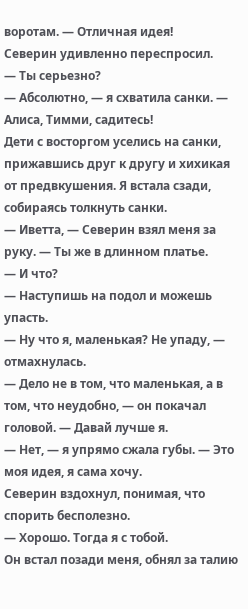воротам. — Отличная идея!
Северин удивленно переспросил.
— Ты серьезно?
— Абсолютно, — я схватила санки. — Алиса, Тимми, садитесь!
Дети с восторгом уселись на санки, прижавшись друг к другу и хихикая от предвкушения. Я встала сзади, собираясь толкнуть санки.
— Иветта, — Северин взял меня за руку. — Ты же в длинном платье.
— И что?
— Наступишь на подол и можешь упасть.
— Ну что я, маленькая? Не упаду, — отмахнулась.
— Дело не в том, что маленькая, а в том, что неудобно, — он покачал головой. — Давай лучше я.
— Нет, — я упрямо сжала губы. — Это моя идея, я сама хочу.
Северин вздохнул, понимая, что спорить бесполезно.
— Хорошо. Тогда я с тобой.
Он встал позади меня, обнял за талию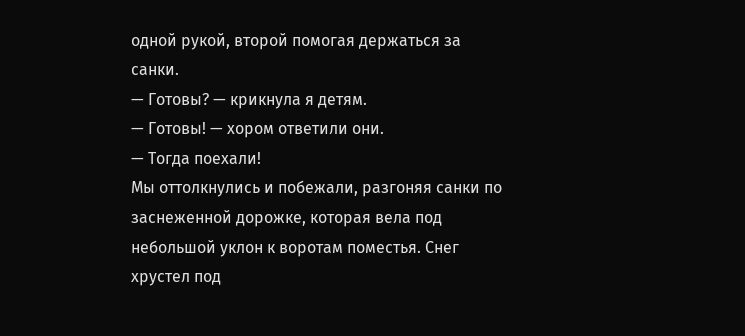одной рукой, второй помогая держаться за санки.
— Готовы? — крикнула я детям.
— Готовы! — хором ответили они.
— Тогда поехали!
Мы оттолкнулись и побежали, разгоняя санки по заснеженной дорожке, которая вела под небольшой уклон к воротам поместья. Снег хрустел под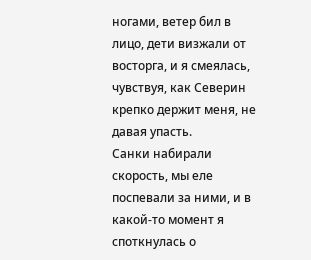ногами, ветер бил в лицо, дети визжали от восторга, и я смеялась, чувствуя, как Северин крепко держит меня, не давая упасть.
Санки набирали скорость, мы еле поспевали за ними, и в какой-то момент я споткнулась о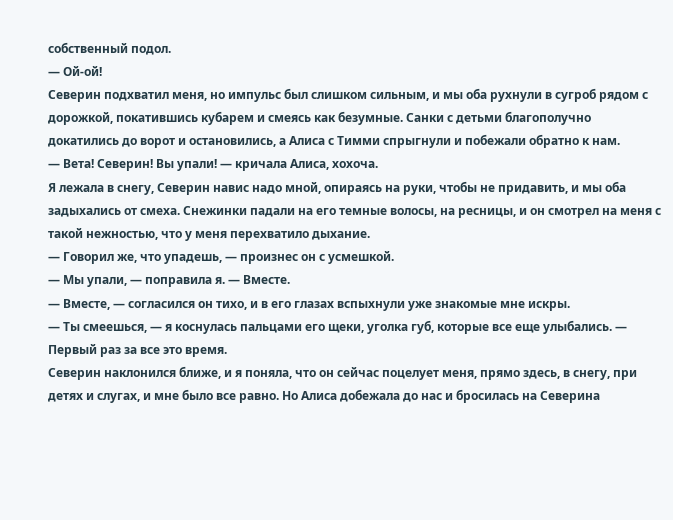собственный подол.
— Ой-ой!
Северин подхватил меня, но импульс был слишком сильным, и мы оба рухнули в сугроб рядом с дорожкой, покатившись кубарем и смеясь как безумные. Санки с детьми благополучно докатились до ворот и остановились, а Алиса с Тимми спрыгнули и побежали обратно к нам.
— Вета! Северин! Вы упали! — кричала Алиса, хохоча.
Я лежала в снегу, Северин навис надо мной, опираясь на руки, чтобы не придавить, и мы оба задыхались от смеха. Снежинки падали на его темные волосы, на ресницы, и он смотрел на меня с такой нежностью, что у меня перехватило дыхание.
— Говорил же, что упадешь, — произнес он с усмешкой.
— Мы упали, — поправила я. — Вместе.
— Вместе, — согласился он тихо, и в его глазах вспыхнули уже знакомые мне искры.
— Ты смеешься, — я коснулась пальцами его щеки, уголка губ, которые все еще улыбались. — Первый раз за все это время.
Северин наклонился ближе, и я поняла, что он сейчас поцелует меня, прямо здесь, в снегу, при детях и слугах, и мне было все равно. Но Алиса добежала до нас и бросилась на Северина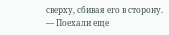сверху, сбивая его в сторону.
— Поехали еще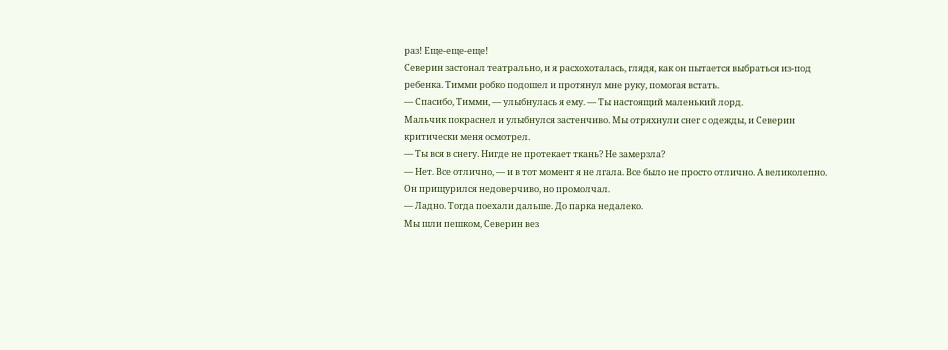раз! Еще-еще-еще!
Северин застонал театрально, и я расхохоталась, глядя, как он пытается выбраться из-под ребенка. Тимми робко подошел и протянул мне руку, помогая встать.
— Спасибо, Тимми, — улыбнулась я ему. — Ты настоящий маленький лорд.
Мальчик покраснел и улыбнулся застенчиво. Мы отряхнули снег с одежды, и Северин критически меня осмотрел.
— Ты вся в снегу. Нигде не протекает ткань? Не замерзла?
— Нет. Все отлично, — и в тот момент я не лгала. Все было не просто отлично. А великолепно.
Он прищурился недоверчиво, но промолчал.
— Ладно. Тогда поехали дальше. До парка недалеко.
Мы шли пешком, Северин вез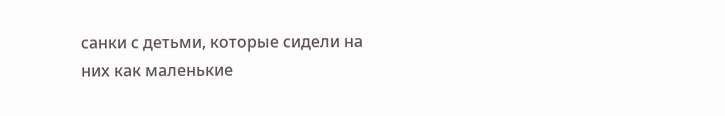санки с детьми, которые сидели на них как маленькие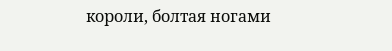короли, болтая ногами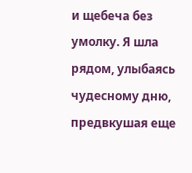и щебеча без умолку. Я шла рядом, улыбаясь чудесному дню, предвкушая еще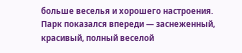больше веселья и хорошего настроения.
Парк показался впереди — заснеженный, красивый, полный веселой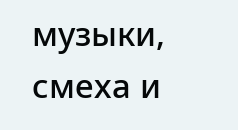музыки, смеха и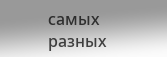самых разных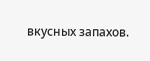вкусных запахов.